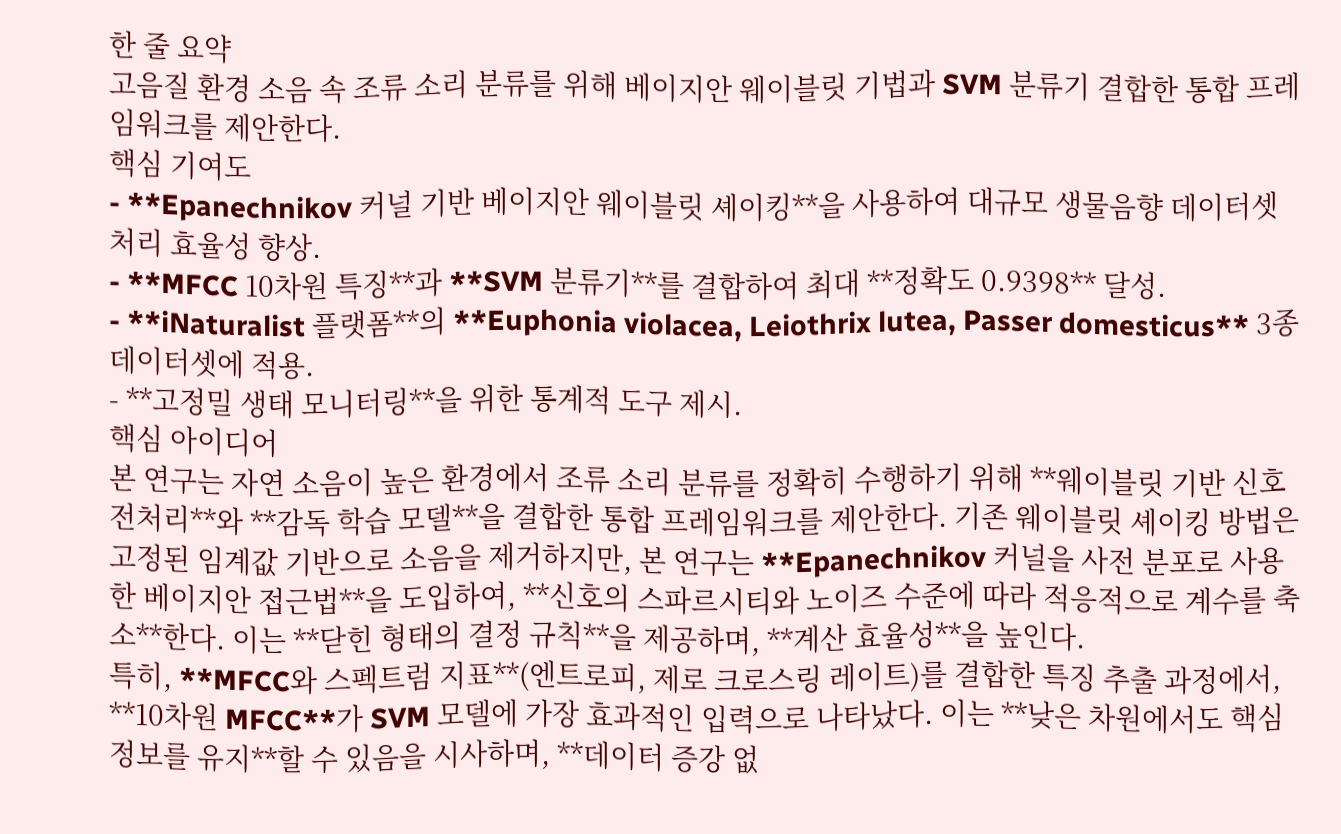한 줄 요약
고음질 환경 소음 속 조류 소리 분류를 위해 베이지안 웨이블릿 기법과 SVM 분류기 결합한 통합 프레임워크를 제안한다.
핵심 기여도
- **Epanechnikov 커널 기반 베이지안 웨이블릿 셰이킹**을 사용하여 대규모 생물음향 데이터셋 처리 효율성 향상.
- **MFCC 10차원 특징**과 **SVM 분류기**를 결합하여 최대 **정확도 0.9398** 달성.
- **iNaturalist 플랫폼**의 **Euphonia violacea, Leiothrix lutea, Passer domesticus** 3종 데이터셋에 적용.
- **고정밀 생태 모니터링**을 위한 통계적 도구 제시.
핵심 아이디어
본 연구는 자연 소음이 높은 환경에서 조류 소리 분류를 정확히 수행하기 위해 **웨이블릿 기반 신호 전처리**와 **감독 학습 모델**을 결합한 통합 프레임워크를 제안한다. 기존 웨이블릿 셰이킹 방법은 고정된 임계값 기반으로 소음을 제거하지만, 본 연구는 **Epanechnikov 커널을 사전 분포로 사용한 베이지안 접근법**을 도입하여, **신호의 스파르시티와 노이즈 수준에 따라 적응적으로 계수를 축소**한다. 이는 **닫힌 형태의 결정 규칙**을 제공하며, **계산 효율성**을 높인다.
특히, **MFCC와 스펙트럼 지표**(엔트로피, 제로 크로스링 레이트)를 결합한 특징 추출 과정에서, **10차원 MFCC**가 SVM 모델에 가장 효과적인 입력으로 나타났다. 이는 **낮은 차원에서도 핵심 정보를 유지**할 수 있음을 시사하며, **데이터 증강 없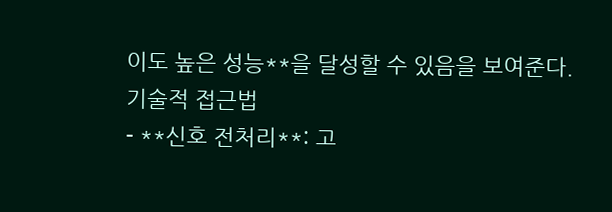이도 높은 성능**을 달성할 수 있음을 보여준다.
기술적 접근법
- **신호 전처리**: 고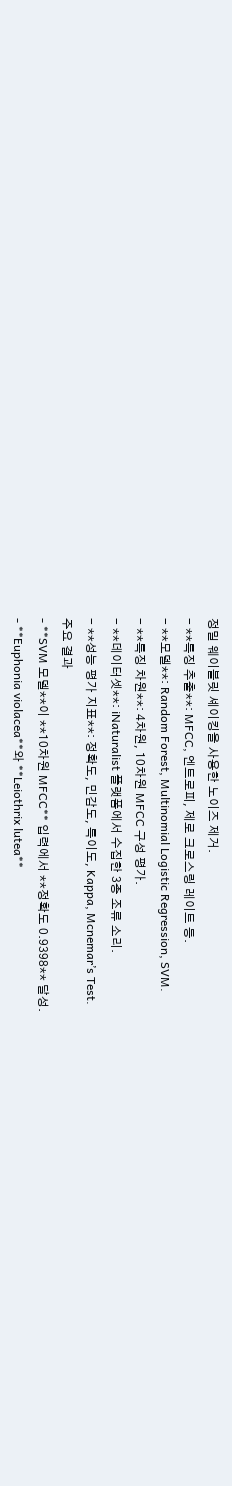정밀 웨이블릿 셰이킹을 사용한 노이즈 제거.
- **특징 추출**: MFCC, 엔트로피, 제로 크로스링 레이트 등.
- **모델**: Random Forest, Multinomial Logistic Regression, SVM.
- **특징 차원**: 4차원, 10차원 MFCC 구성 평가.
- **데이터셋**: iNaturalist 플랫폼에서 수집한 3종 조류 소리.
- **성능 평가 지표**: 정확도, 민감도, 특이도, Kappa, Mcnemar’s Test.
주요 결과
- **SVM 모델**이 **10차원 MFCC** 입력에서 **정확도 0.9398** 달성.
- **Euphonia violacea**와 **Leiothrix lutea**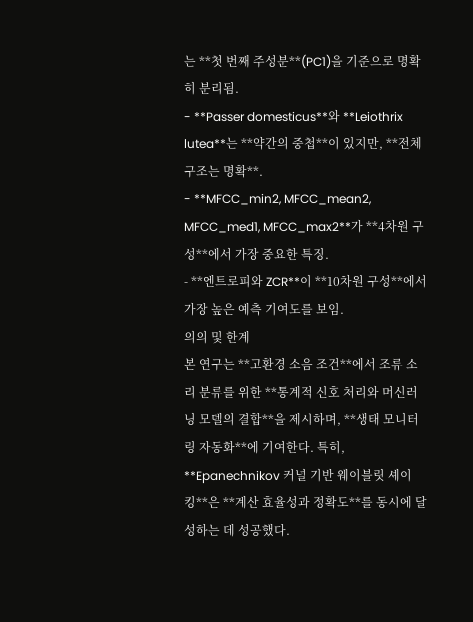는 **첫 번째 주성분**(PC1)을 기준으로 명확히 분리됨.
- **Passer domesticus**와 **Leiothrix lutea**는 **약간의 중첩**이 있지만, **전체 구조는 명확**.
- **MFCC_min2, MFCC_mean2, MFCC_med1, MFCC_max2**가 **4차원 구성**에서 가장 중요한 특징.
- **엔트로피와 ZCR**이 **10차원 구성**에서 가장 높은 예측 기여도를 보임.
의의 및 한계
본 연구는 **고환경 소음 조건**에서 조류 소리 분류를 위한 **통계적 신호 처리와 머신러닝 모델의 결합**을 제시하며, **생태 모니터링 자동화**에 기여한다. 특히, **Epanechnikov 커널 기반 웨이블릿 셰이킹**은 **계산 효율성과 정확도**를 동시에 달성하는 데 성공했다.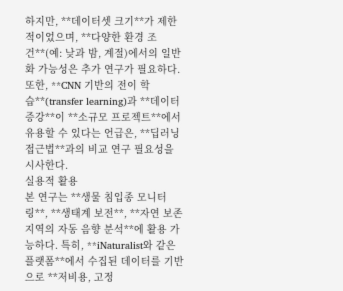하지만, **데이터셋 크기**가 제한적이었으며, **다양한 환경 조건**(예: 낮과 밤, 계절)에서의 일반화 가능성은 추가 연구가 필요하다. 또한, **CNN 기반의 전이 학습**(transfer learning)과 **데이터 증강**이 **소규모 프로젝트**에서 유용할 수 있다는 언급은, **딥러닝 접근법**과의 비교 연구 필요성을 시사한다.
실용적 활용
본 연구는 **생물 침입종 모니터링**, **생태계 보전**, **자연 보존 지역의 자동 음향 분석**에 활용 가능하다. 특히, **iNaturalist와 같은 플랫폼**에서 수집된 데이터를 기반으로 **저비용, 고정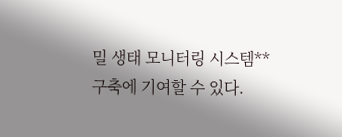밀 생태 모니터링 시스템** 구축에 기여할 수 있다.